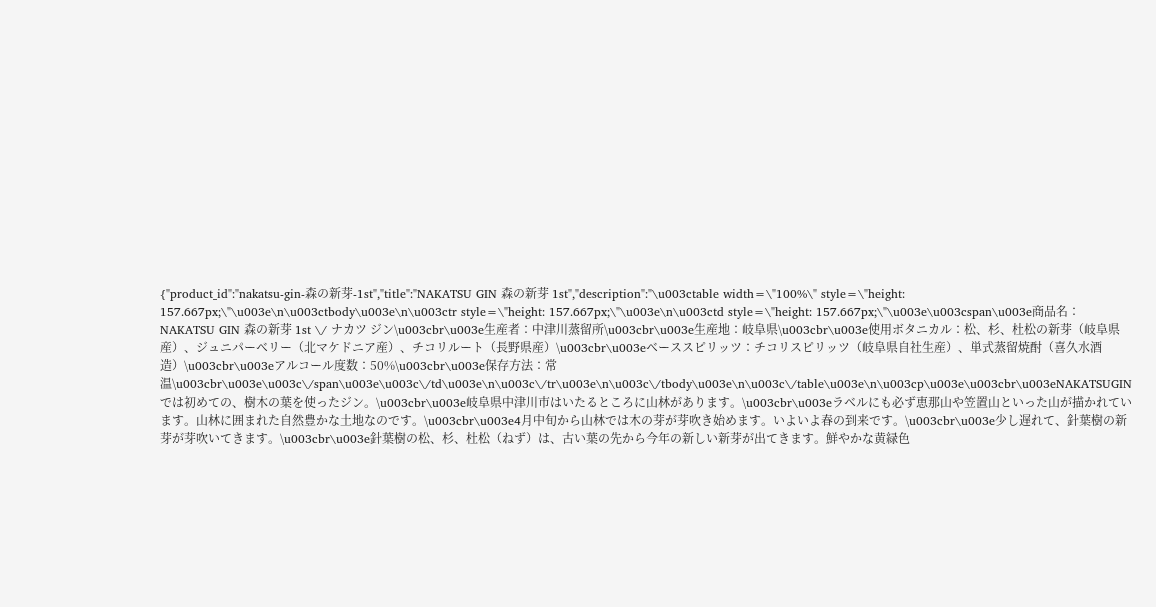{"product_id":"nakatsu-gin-森の新芽-1st","title":"NAKATSU GIN 森の新芽 1st","description":"\u003ctable width=\"100%\" style=\"height: 157.667px;\"\u003e\n\u003ctbody\u003e\n\u003ctr style=\"height: 157.667px;\"\u003e\n\u003ctd style=\"height: 157.667px;\"\u003e\u003cspan\u003e商品名：NAKATSU GIN 森の新芽 1st \/ ナカツ ジン\u003cbr\u003e生産者：中津川蒸留所\u003cbr\u003e生産地：岐阜県\u003cbr\u003e使用ボタニカル：松、杉、杜松の新芽（岐阜県産）、ジュニパーベリー（北マケドニア産）、チコリルート（長野県産）\u003cbr\u003eベーススピリッツ：チコリスピリッツ（岐阜県自社生産）、単式蒸留焼酎（喜久水酒造）\u003cbr\u003eアルコール度数：50%\u003cbr\u003e保存方法：常温\u003cbr\u003e\u003c\/span\u003e\u003c\/td\u003e\n\u003c\/tr\u003e\n\u003c\/tbody\u003e\n\u003c\/table\u003e\n\u003cp\u003e\u003cbr\u003eNAKATSUGINでは初めての、樹木の葉を使ったジン。\u003cbr\u003e岐阜県中津川市はいたるところに山林があります。\u003cbr\u003eラベルにも必ず恵那山や笠置山といった山が描かれています。山林に囲まれた自然豊かな土地なのです。\u003cbr\u003e4月中旬から山林では木の芽が芽吹き始めます。いよいよ春の到来です。\u003cbr\u003e少し遅れて、針葉樹の新芽が芽吹いてきます。\u003cbr\u003e針葉樹の松、杉、杜松（ねず）は、古い葉の先から今年の新しい新芽が出てきます。鮮やかな黄緑色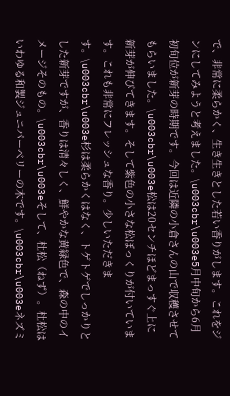で、非常に柔らかく、生き生きとした若い香りがします。これをジンにしてみようと考えました。\u003cbr\u003e5月中旬から6月初旬位が新芽の時期です。今回は近隣の小倉さんの山で収穫させてもらいました。\u003cbr\u003e松は20センチほどまっすぐ上に新芽が伸びてきます。そして紫色の小さな松ぼっくりが付いています。これも非常にフレッシュな香り。少しいただきます。\u003cbr\u003e杉は柔らかくはなく、トゲトゲでしっかりとした新芽ですが、香りは清々しく、鮮やかな黄緑色で、森の中のイメージそのもの。\u003cbr\u003eそして、杜松（ねず）。杜松はいわゆる和製ジュニパーベリーの木です。\u003cbr\u003eネズミ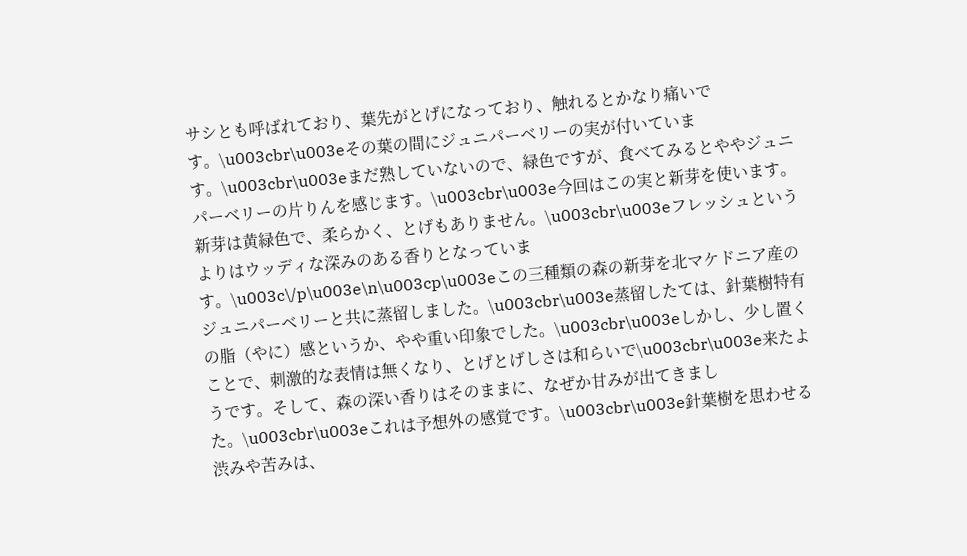サシとも呼ばれており、葉先がとげになっており、触れるとかなり痛いです。\u003cbr\u003eその葉の間にジュニパーベリーの実が付いています。\u003cbr\u003eまだ熟していないので、緑色ですが、食べてみるとややジュニパーベリーの片りんを感じます。\u003cbr\u003e今回はこの実と新芽を使います。新芽は黄緑色で、柔らかく、とげもありません。\u003cbr\u003eフレッシュというよりはウッディな深みのある香りとなっています。\u003c\/p\u003e\n\u003cp\u003eこの三種類の森の新芽を北マケドニア産のジュニパーベリーと共に蒸留しました。\u003cbr\u003e蒸留したては、針葉樹特有の脂（やに）感というか、やや重い印象でした。\u003cbr\u003eしかし、少し置くことで、刺激的な表情は無くなり、とげとげしさは和らいで\u003cbr\u003e来たようです。そして、森の深い香りはそのままに、なぜか甘みが出てきました。\u003cbr\u003eこれは予想外の感覚です。\u003cbr\u003e針葉樹を思わせる渋みや苦みは、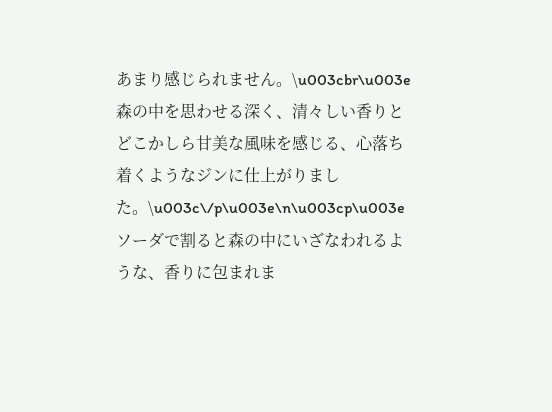あまり感じられません。\u003cbr\u003e森の中を思わせる深く、清々しい香りとどこかしら甘美な風味を感じる、心落ち着くようなジンに仕上がりました。\u003c\/p\u003e\n\u003cp\u003eソーダで割ると森の中にいざなわれるような、香りに包まれま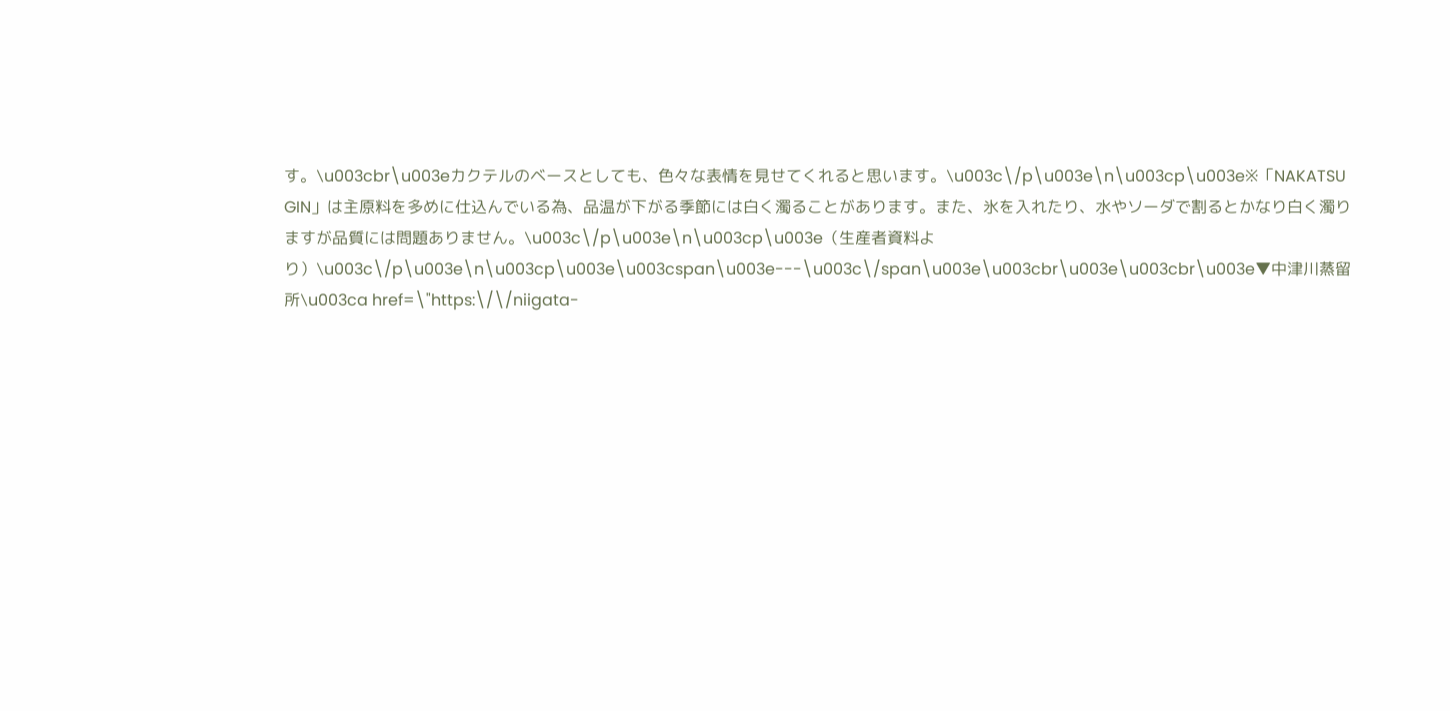す。\u003cbr\u003eカクテルのベースとしても、色々な表情を見せてくれると思います。\u003c\/p\u003e\n\u003cp\u003e※「NAKATSU GIN」は主原料を多めに仕込んでいる為、品温が下がる季節には白く濁ることがあります。また、氷を入れたり、水やソーダで割るとかなり白く濁りますが品質には問題ありません。\u003c\/p\u003e\n\u003cp\u003e（生産者資料より）\u003c\/p\u003e\n\u003cp\u003e\u003cspan\u003e---\u003c\/span\u003e\u003cbr\u003e\u003cbr\u003e▼中津川蒸留所\u003ca href=\"https:\/\/niigata-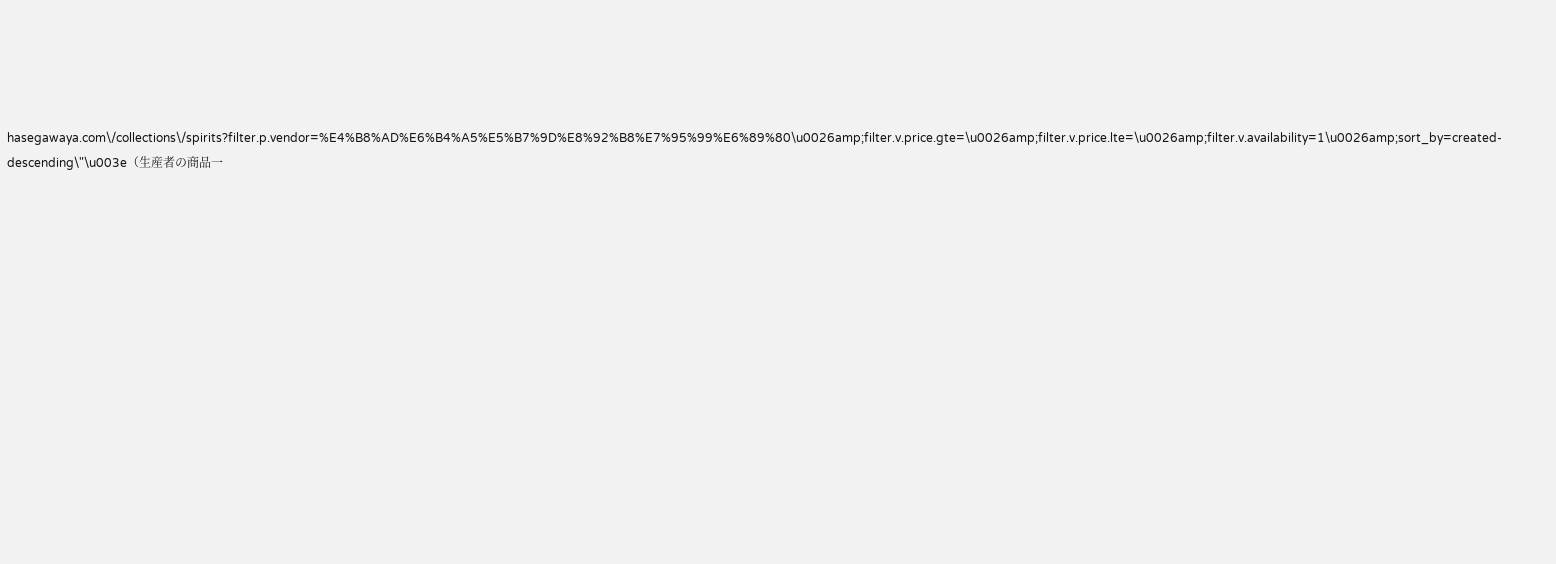hasegawaya.com\/collections\/spirits?filter.p.vendor=%E4%B8%AD%E6%B4%A5%E5%B7%9D%E8%92%B8%E7%95%99%E6%89%80\u0026amp;filter.v.price.gte=\u0026amp;filter.v.price.lte=\u0026amp;filter.v.availability=1\u0026amp;sort_by=created-descending\"\u003e（生産者の商品一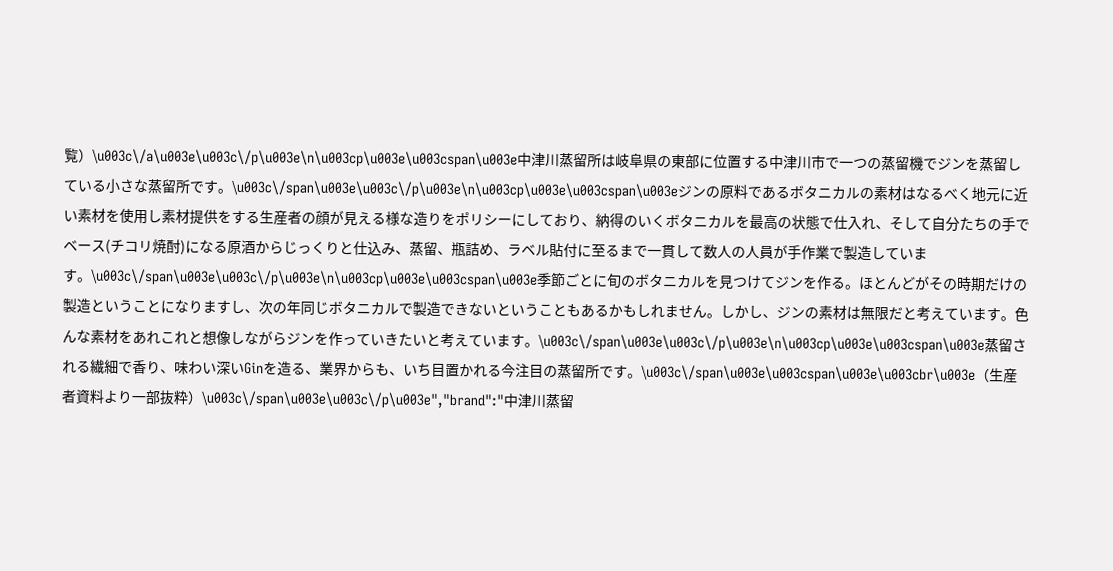覧）\u003c\/a\u003e\u003c\/p\u003e\n\u003cp\u003e\u003cspan\u003e中津川蒸留所は岐阜県の東部に位置する中津川市で一つの蒸留機でジンを蒸留している小さな蒸留所です。\u003c\/span\u003e\u003c\/p\u003e\n\u003cp\u003e\u003cspan\u003eジンの原料であるボタニカルの素材はなるべく地元に近い素材を使用し素材提供をする生産者の顔が見える様な造りをポリシーにしており、納得のいくボタニカルを最高の状態で仕入れ、そして自分たちの手でベース(チコリ焼酎)になる原酒からじっくりと仕込み、蒸留、瓶詰め、ラベル貼付に至るまで一貫して数人の人員が手作業で製造しています。\u003c\/span\u003e\u003c\/p\u003e\n\u003cp\u003e\u003cspan\u003e季節ごとに旬のボタニカルを見つけてジンを作る。ほとんどがその時期だけの製造ということになりますし、次の年同じボタニカルで製造できないということもあるかもしれません。しかし、ジンの素材は無限だと考えています。色んな素材をあれこれと想像しながらジンを作っていきたいと考えています。\u003c\/span\u003e\u003c\/p\u003e\n\u003cp\u003e\u003cspan\u003e蒸留される繊細で香り、味わい深いGinを造る、業界からも、いち目置かれる今注目の蒸留所です。\u003c\/span\u003e\u003cspan\u003e\u003cbr\u003e（生産者資料より一部抜粋）\u003c\/span\u003e\u003c\/p\u003e","brand":"中津川蒸留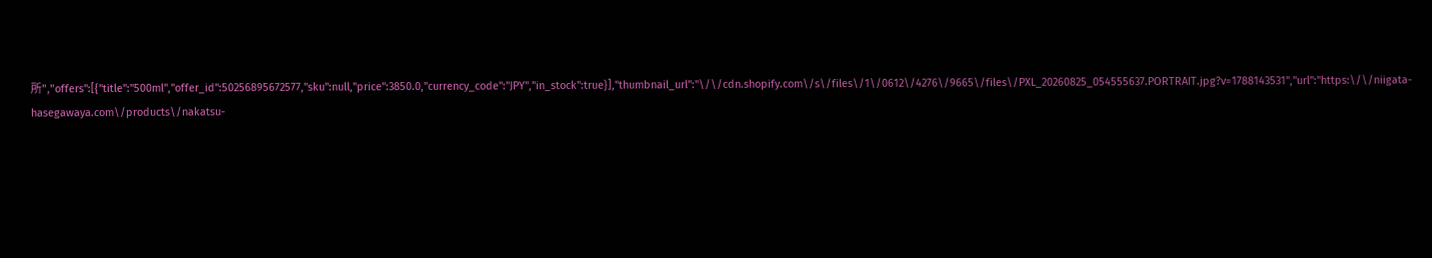所","offers":[{"title":"500ml","offer_id":50256895672577,"sku":null,"price":3850.0,"currency_code":"JPY","in_stock":true}],"thumbnail_url":"\/\/cdn.shopify.com\/s\/files\/1\/0612\/4276\/9665\/files\/PXL_20260825_054555637.PORTRAIT.jpg?v=1788143531","url":"https:\/\/niigata-hasegawaya.com\/products\/nakatsu-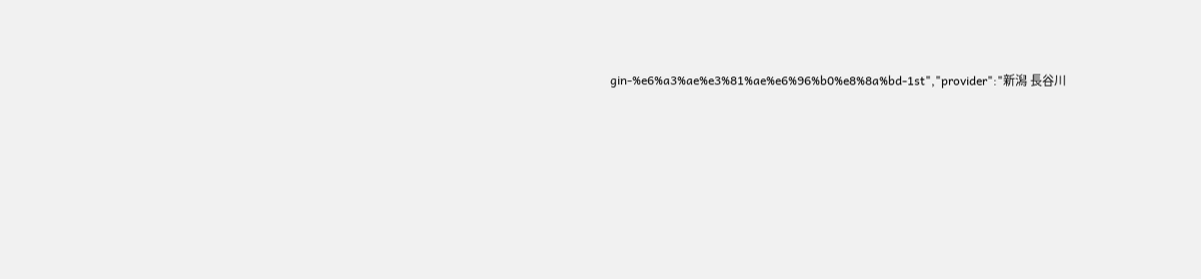gin-%e6%a3%ae%e3%81%ae%e6%96%b0%e8%8a%bd-1st","provider":"新潟 長谷川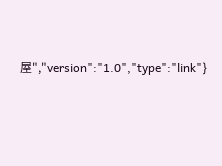屋","version":"1.0","type":"link"}